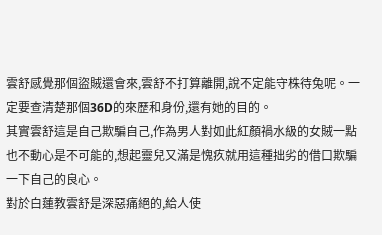雲舒感覺那個盜賊還會來,雲舒不打算離開,說不定能守株待兔呢。一定要查清楚那個36D的來歷和身份,還有她的目的。
其實雲舒這是自己欺騙自己,作為男人對如此紅顏禍水級的女賊一點也不動心是不可能的,想起靈兒又滿是愧疚就用這種拙劣的借口欺騙一下自己的良心。
對於白蓮教雲舒是深惡痛絕的,給人使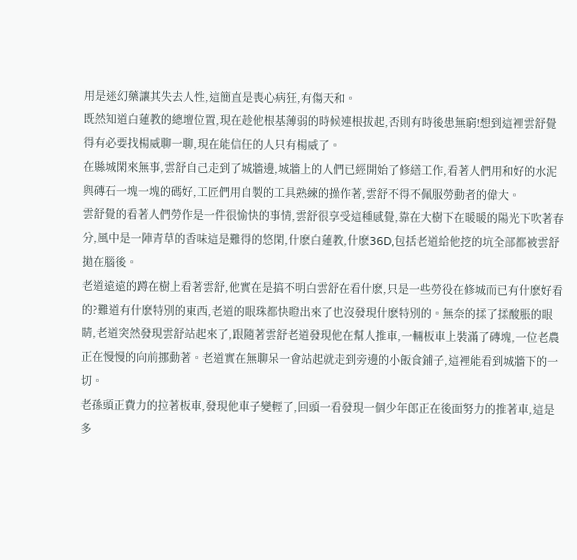用是迷幻藥讓其失去人性,這簡直是喪心病狂,有傷天和。
既然知道白蓮教的總壇位置,現在趁他根基薄弱的時候連根拔起,否則有時後患無窮!想到這裡雲舒覺得有必要找楊威聊一聊,現在能信任的人只有楊威了。
在縣城閑來無事,雲舒自己走到了城牆邊,城牆上的人們已經開始了修繕工作,看著人們用和好的水泥與磚石一塊一塊的碼好,工匠們用自製的工具熟練的操作著,雲舒不得不佩服勞動者的偉大。
雲舒覺的看著人們勞作是一件很愉快的事情,雲舒很享受這種感覺,靠在大樹下在暖暖的陽光下吹著春分,風中是一陣青草的香味這是難得的悠閑,什麽白蓮教,什麽36D,包括老道給他挖的坑全部都被雲舒拋在腦後。
老道遠遠的蹲在樹上看著雲舒,他實在是搞不明白雲舒在看什麽,只是一些勞役在修城而已有什麽好看的?難道有什麽特別的東西,老道的眼珠都快瞪出來了也沒發現什麽特別的。無奈的揉了揉酸脹的眼睛,老道突然發現雲舒站起來了,跟隨著雲舒老道發現他在幫人推車,一輛板車上裝滿了磚塊,一位老農正在慢慢的向前挪動著。老道實在無聊呆一會站起就走到旁邊的小飯食鋪子,這裡能看到城牆下的一切。
老孫頭正費力的拉著板車,發現他車子變輕了,回頭一看發現一個少年郎正在後面努力的推著車,這是多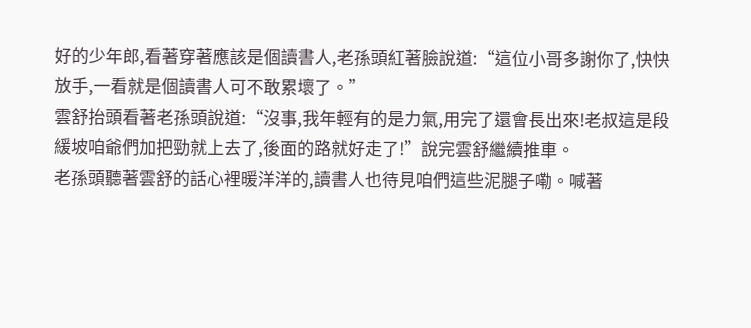好的少年郎,看著穿著應該是個讀書人,老孫頭紅著臉說道:“這位小哥多謝你了,快快放手,一看就是個讀書人可不敢累壞了。”
雲舒抬頭看著老孫頭說道:“沒事,我年輕有的是力氣,用完了還會長出來!老叔這是段緩坡咱爺們加把勁就上去了,後面的路就好走了!”說完雲舒繼續推車。
老孫頭聽著雲舒的話心裡暖洋洋的,讀書人也待見咱們這些泥腿子嘞。喊著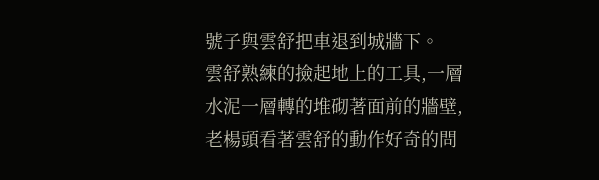號子與雲舒把車退到城牆下。
雲舒熟練的撿起地上的工具,一層水泥一層轉的堆砌著面前的牆壁,老楊頭看著雲舒的動作好奇的問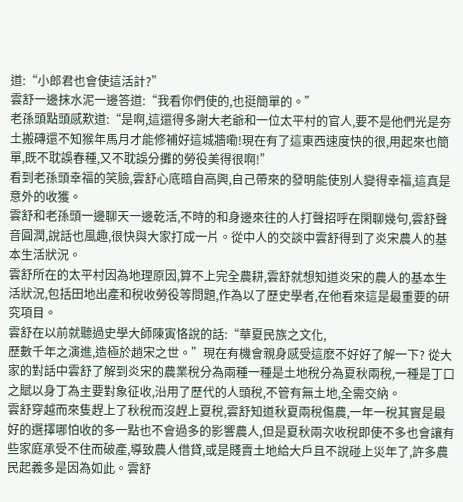道:“小郎君也會使這活計?”
雲舒一邊抹水泥一邊答道:“我看你們使的,也挺簡單的。”
老孫頭點頭感歎道:“是啊,這還得多謝大老爺和一位太平村的官人,要不是他們光是夯土搬磚還不知猴年馬月才能修補好這城牆嘞!現在有了這東西速度快的很,用起來也簡單,既不耽誤春種,又不耽誤分攤的勞役美得很啊!”
看到老孫頭幸福的笑臉,雲舒心底暗自高興,自己帶來的發明能使別人變得幸福,這真是意外的收獲。
雲舒和老孫頭一邊聊天一邊乾活,不時的和身邊來往的人打聲招呼在閑聊幾句,雲舒聲音圓潤,說話也風趣,很快與大家打成一片。從中人的交談中雲舒得到了炎宋農人的基本生活狀況。
雲舒所在的太平村因為地理原因,算不上完全農耕,雲舒就想知道炎宋的農人的基本生活狀況,包括田地出產和稅收勞役等問題,作為以了歷史學者,在他看來這是最重要的研究項目。
雲舒在以前就聽過史學大師陳寅恪說的話:“華夏民族之文化,
歷數千年之演進,造極於趙宋之世。”現在有機會親身感受這麽不好好了解一下? 從大家的對話中雲舒了解到炎宋的農業稅分為兩種一種是土地稅分為夏秋兩稅,一種是丁口之賦以身丁為主要對象征收,沿用了歷代的人頭稅,不管有無土地,全需交納。
雲舒穿越而來隻趕上了秋稅而沒趕上夏稅,雲舒知道秋夏兩稅傷農,一年一稅其實是最好的選擇哪怕收的多一點也不會過多的影響農人,但是夏秋兩次收稅即使不多也會讓有些家庭承受不住而破產,導致農人借貸,或是賤賣土地給大戶且不說碰上災年了,許多農民起義多是因為如此。雲舒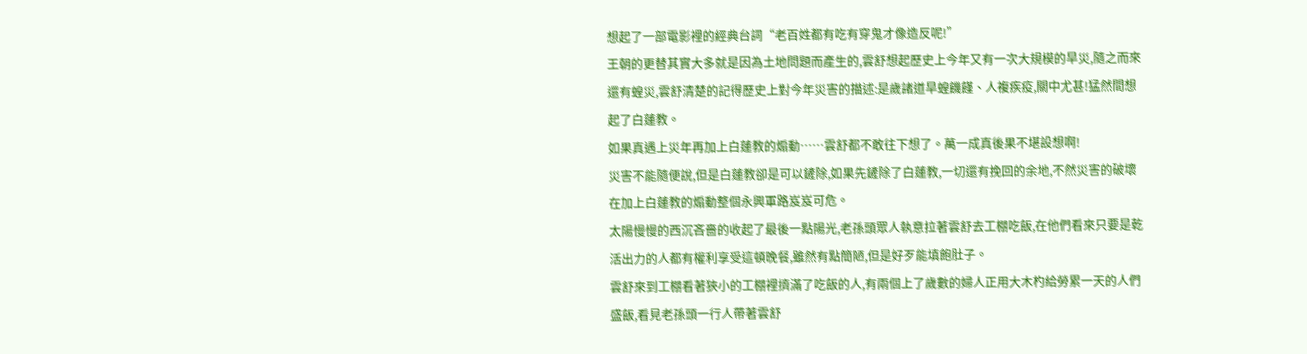想起了一部電影裡的經典台詞“老百姓都有吃有穿鬼才像造反呢!”
王朝的更替其實大多就是因為土地問題而產生的,雲舒想起歷史上今年又有一次大規模的旱災,隨之而來還有蝗災,雲舒清楚的記得歷史上對今年災害的描述:是歲諸道旱蝗饑饉、人複疾疫,關中尤甚!猛然間想起了白蓮教。
如果真遇上災年再加上白蓮教的煽動……雲舒都不敢往下想了。萬一成真後果不堪設想啊!
災害不能隨便說,但是白蓮教卻是可以鏟除,如果先鏟除了白蓮教,一切還有挽回的余地,不然災害的破壞在加上白蓮教的煽動整個永興軍路岌岌可危。
太陽慢慢的西沉吝嗇的收起了最後一點陽光,老孫頭眾人執意拉著雲舒去工棚吃飯,在他們看來只要是乾活出力的人都有權利享受這頓晚餐,雖然有點簡陋,但是好歹能填飽肚子。
雲舒來到工棚看著狹小的工棚裡擠滿了吃飯的人,有兩個上了歲數的婦人正用大木杓給勞累一天的人們盛飯,看見老孫頭一行人帶著雲舒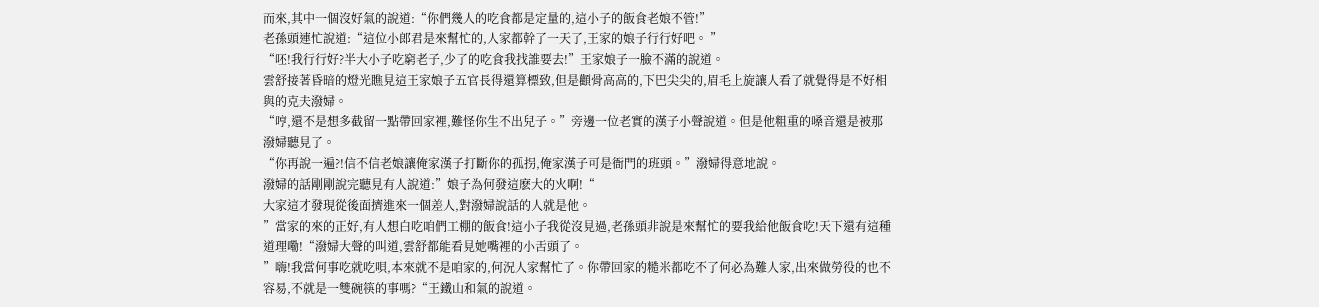而來,其中一個沒好氣的說道:“你們幾人的吃食都是定量的,這小子的飯食老娘不管!”
老孫頭連忙說道:“這位小郎君是來幫忙的,人家都幹了一天了,王家的娘子行行好吧。 ”
“呸!我行行好?半大小子吃窮老子,少了的吃食我找誰要去!”王家娘子一臉不滿的說道。
雲舒接著昏暗的燈光瞧見這王家娘子五官長得還算標致,但是顴骨高高的,下巴尖尖的,眉毛上旋讓人看了就覺得是不好相與的克夫潑婦。
“哼,還不是想多截留一點帶回家裡,難怪你生不出兒子。”旁邊一位老實的漢子小聲說道。但是他粗重的嗓音還是被那潑婦聽見了。
“你再說一遍?!信不信老娘讓俺家漢子打斷你的孤拐,俺家漢子可是衙門的班頭。”潑婦得意地說。
潑婦的話剛剛說完聽見有人說道:”娘子為何發這麽大的火啊!“
大家這才發現從後面擠進來一個差人,對潑婦說話的人就是他。
”當家的來的正好,有人想白吃咱們工棚的飯食!這小子我從沒見過,老孫頭非說是來幫忙的要我給他飯食吃!天下還有這種道理嘞!“潑婦大聲的叫道,雲舒都能看見她嘴裡的小舌頭了。
”嗨!我當何事吃就吃唄,本來就不是咱家的,何況人家幫忙了。你帶回家的糙米都吃不了何必為難人家,出來做勞役的也不容易,不就是一雙碗筷的事嗎?“王鐵山和氣的說道。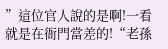”這位官人說的是啊!一看就是在衙門當差的!“老孫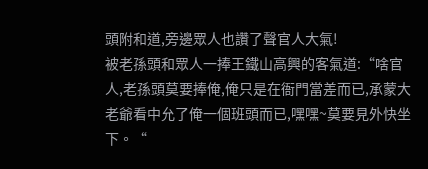頭附和道,旁邊眾人也讚了聲官人大氣!
被老孫頭和眾人一捧王鐵山高興的客氣道:“啥官人,老孫頭莫要捧俺,俺只是在衙門當差而已,承蒙大老爺看中允了俺一個班頭而已,嘿嘿~莫要見外快坐下。“